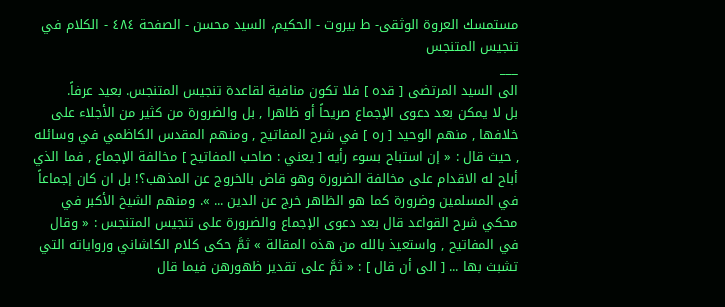مستمسك العروة الوثقى- ط بیروت - الحكيم، السيد محسن - الصفحة ٤٨٤ - الكلام في تنجيس المتنجس
___
الى السيد المرتضى [ قده ] فلا تكون منافية لقاعدة تنجيس المتنجس. بعيد عرفاً.
بل لا يمكن بعد دعوى الإجماع صريحاً أو ظاهرا , بل والضرورة من كثير من الأجلاء على خلافها , منهم الوحيد [ ره ] في شرح المفاتيح , ومنهم المقدس الكاظمي في وسائله , حيث قال : « إن استباح بسوء رأيه [ يعني : صاحب المفاتيح ] مخالفة الإجماع , فما الذي أباح له الاقدام على مخالفة الضرورة وهو قاض بالخروج عن المذهب؟! بل ان كان إجماعاً في المسلمين وضرورة كما هو الظاهر خرج عن الدين ... ». ومنهم الشيخ الأكبر في محكي شرح القواعد قال بعد دعوى الإجماع والضرورة على تنجيس المتنجس : « وقال في المفاتيح , واستعيذ بالله من هذه المقالة » ثمَّ حكى كلام الكاشاني ورواياته التي تشبث بها ... [ الى أن قال ] : « ثمَّ على تقدير ظهورهن فيما قال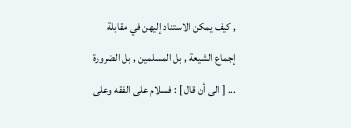, كيف يمكن الاستناد إليهن في مقابلة إجماع الشيعة , بل المسلمين , بل الضرورة ... [ الى أن قال ] : فسلام على الفقه وعلى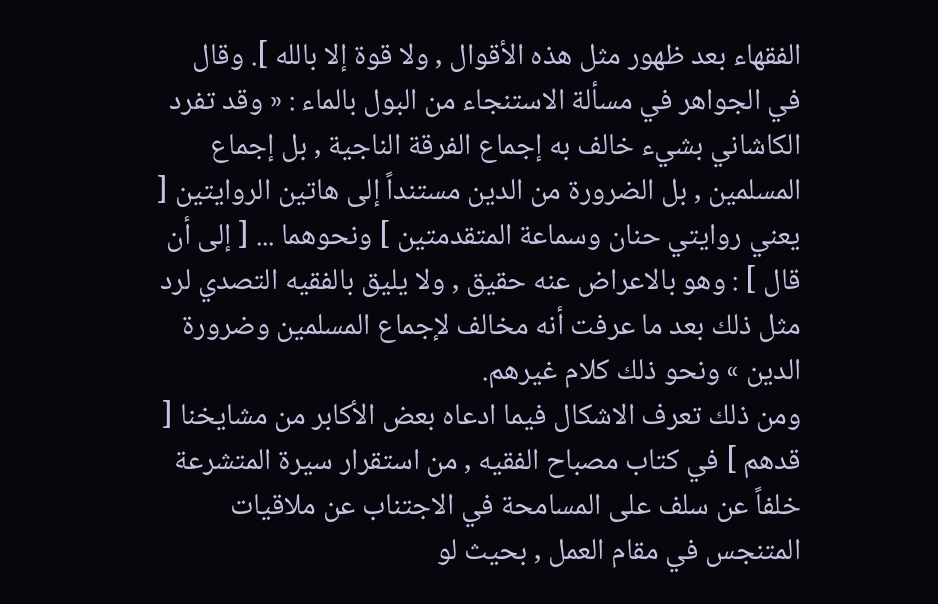الفقهاء بعد ظهور مثل هذه الأقوال , ولا قوة إلا بالله ]. وقال في الجواهر في مسألة الاستنجاء من البول بالماء : « وقد تفرد الكاشاني بشيء خالف به إجماع الفرقة الناجية , بل إجماع المسلمين , بل الضرورة من الدين مستنداً إلى هاتين الروايتين [ يعني روايتي حنان وسماعة المتقدمتين ] ونحوهما ... [ إلى أن قال ] : وهو بالاعراض عنه حقيق , ولا يليق بالفقيه التصدي لرد مثل ذلك بعد ما عرفت أنه مخالف لإجماع المسلمين وضرورة الدين » ونحو ذلك كلام غيرهم.
ومن ذلك تعرف الاشكال فيما ادعاه بعض الأكابر من مشايخنا [ قدهم ] في كتاب مصباح الفقيه , من استقرار سيرة المتشرعة خلفاً عن سلف على المسامحة في الاجتناب عن ملاقيات المتنجس في مقام العمل , بحيث لو